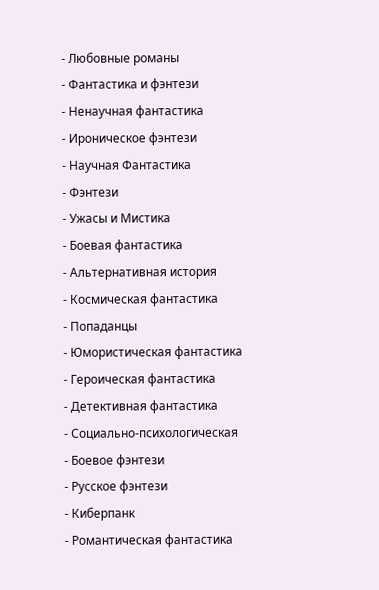- Любовные романы
- Фантастика и фэнтези
- Ненаучная фантастика
- Ироническое фэнтези
- Научная Фантастика
- Фэнтези
- Ужасы и Мистика
- Боевая фантастика
- Альтернативная история
- Космическая фантастика
- Попаданцы
- Юмористическая фантастика
- Героическая фантастика
- Детективная фантастика
- Социально-психологическая
- Боевое фэнтези
- Русское фэнтези
- Киберпанк
- Романтическая фантастика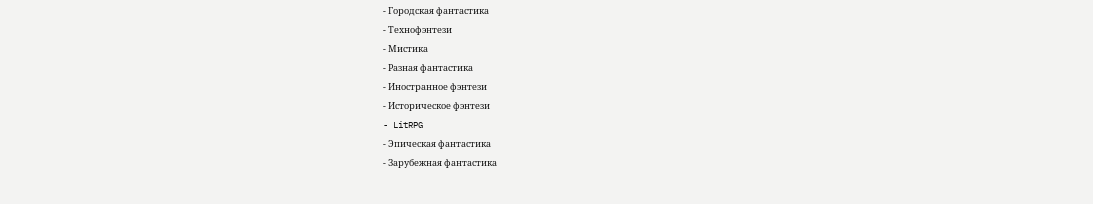- Городская фантастика
- Технофэнтези
- Мистика
- Разная фантастика
- Иностранное фэнтези
- Историческое фэнтези
- LitRPG
- Эпическая фантастика
- Зарубежная фантастика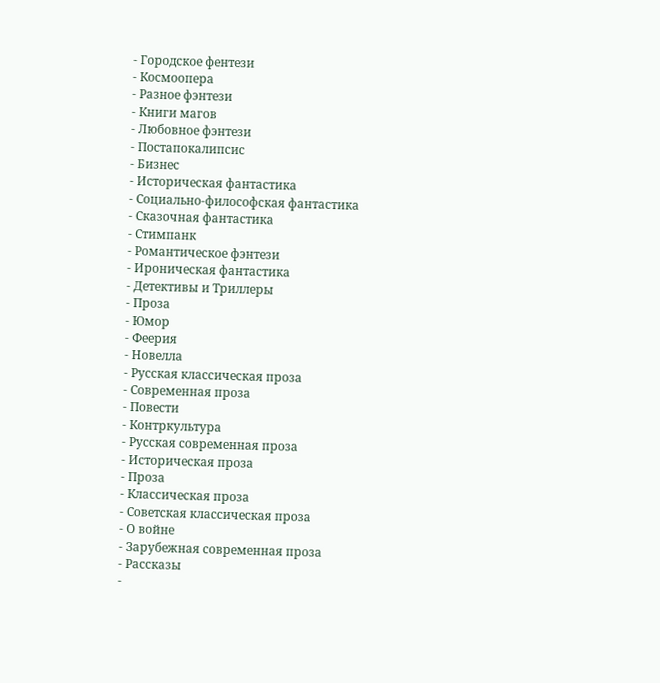- Городское фентези
- Космоопера
- Разное фэнтези
- Книги магов
- Любовное фэнтези
- Постапокалипсис
- Бизнес
- Историческая фантастика
- Социально-философская фантастика
- Сказочная фантастика
- Стимпанк
- Романтическое фэнтези
- Ироническая фантастика
- Детективы и Триллеры
- Проза
- Юмор
- Феерия
- Новелла
- Русская классическая проза
- Современная проза
- Повести
- Контркультура
- Русская современная проза
- Историческая проза
- Проза
- Классическая проза
- Советская классическая проза
- О войне
- Зарубежная современная проза
- Рассказы
-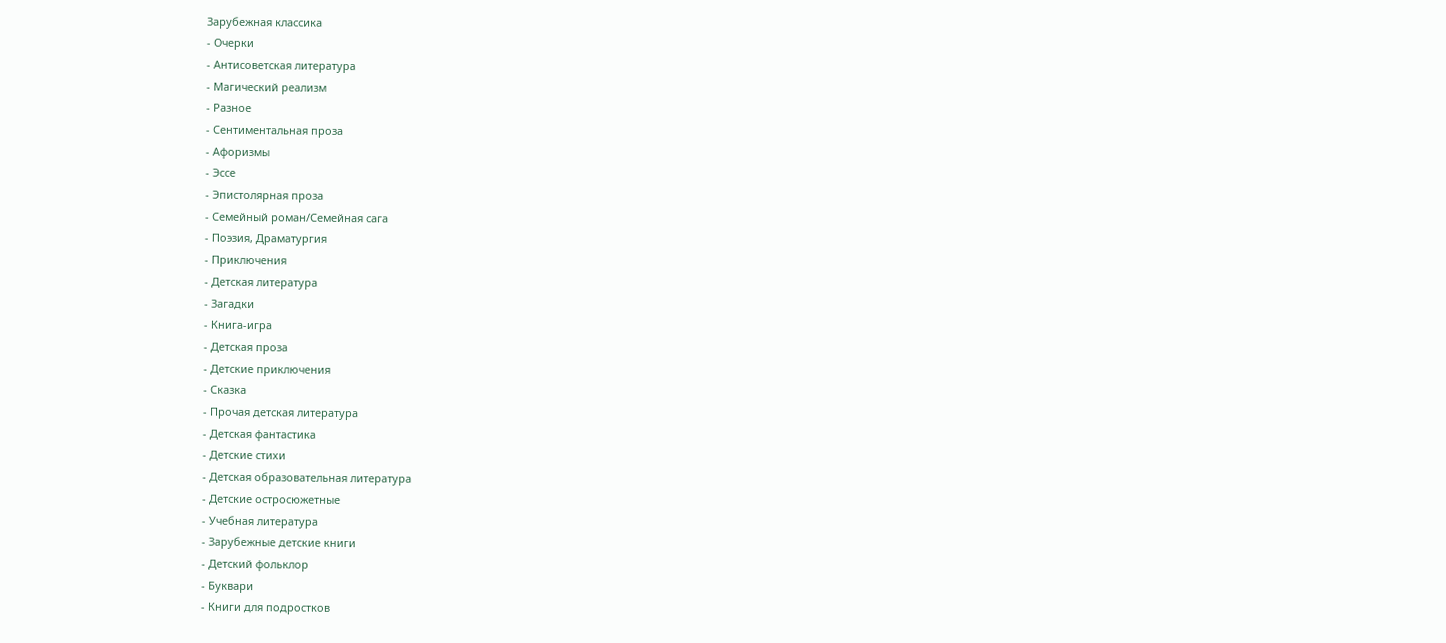Зарубежная классика
- Очерки
- Антисоветская литература
- Магический реализм
- Разное
- Сентиментальная проза
- Афоризмы
- Эссе
- Эпистолярная проза
- Семейный роман/Семейная сага
- Поэзия, Драматургия
- Приключения
- Детская литература
- Загадки
- Книга-игра
- Детская проза
- Детские приключения
- Сказка
- Прочая детская литература
- Детская фантастика
- Детские стихи
- Детская образовательная литература
- Детские остросюжетные
- Учебная литература
- Зарубежные детские книги
- Детский фольклор
- Буквари
- Книги для подростков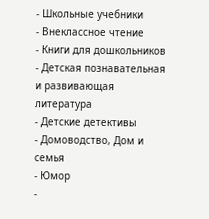- Школьные учебники
- Внеклассное чтение
- Книги для дошкольников
- Детская познавательная и развивающая литература
- Детские детективы
- Домоводство, Дом и семья
- Юмор
-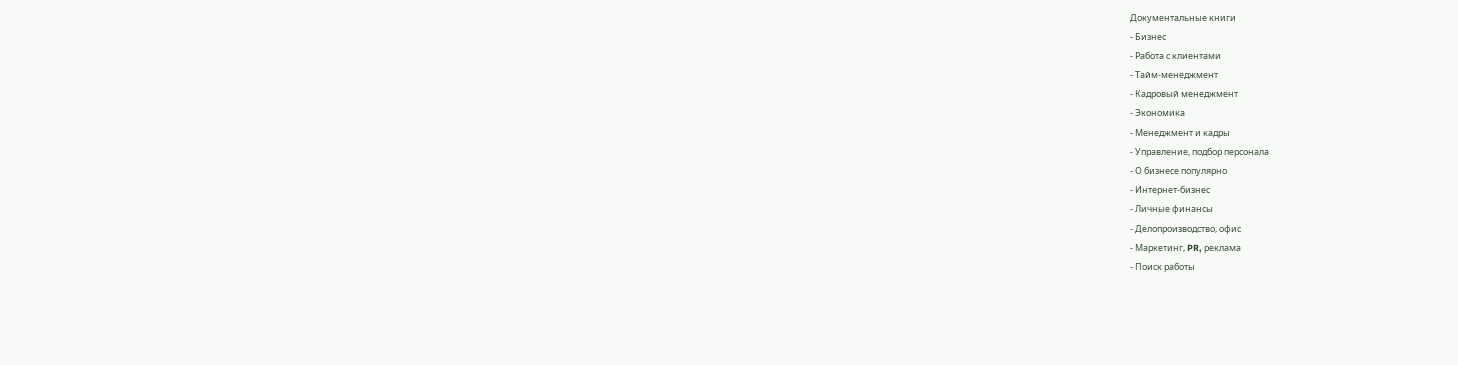Документальные книги
- Бизнес
- Работа с клиентами
- Тайм-менеджмент
- Кадровый менеджмент
- Экономика
- Менеджмент и кадры
- Управление, подбор персонала
- О бизнесе популярно
- Интернет-бизнес
- Личные финансы
- Делопроизводство, офис
- Маркетинг, PR, реклама
- Поиск работы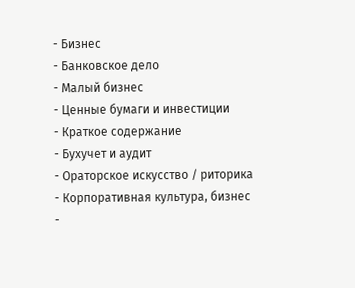- Бизнес
- Банковское дело
- Малый бизнес
- Ценные бумаги и инвестиции
- Краткое содержание
- Бухучет и аудит
- Ораторское искусство / риторика
- Корпоративная культура, бизнес
-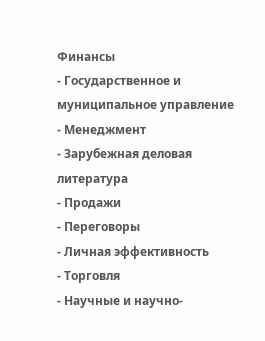Финансы
- Государственное и муниципальное управление
- Менеджмент
- Зарубежная деловая литература
- Продажи
- Переговоры
- Личная эффективность
- Торговля
- Научные и научно-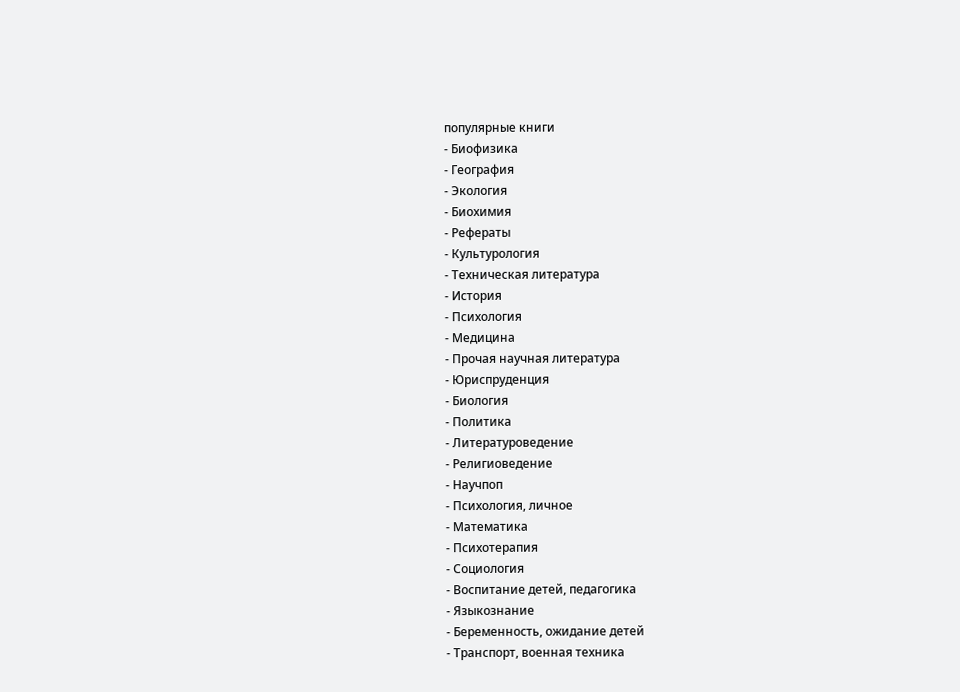популярные книги
- Биофизика
- География
- Экология
- Биохимия
- Рефераты
- Культурология
- Техническая литература
- История
- Психология
- Медицина
- Прочая научная литература
- Юриспруденция
- Биология
- Политика
- Литературоведение
- Религиоведение
- Научпоп
- Психология, личное
- Математика
- Психотерапия
- Социология
- Воспитание детей, педагогика
- Языкознание
- Беременность, ожидание детей
- Транспорт, военная техника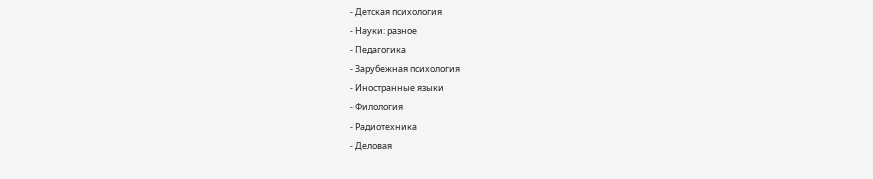- Детская психология
- Науки: разное
- Педагогика
- Зарубежная психология
- Иностранные языки
- Филология
- Радиотехника
- Деловая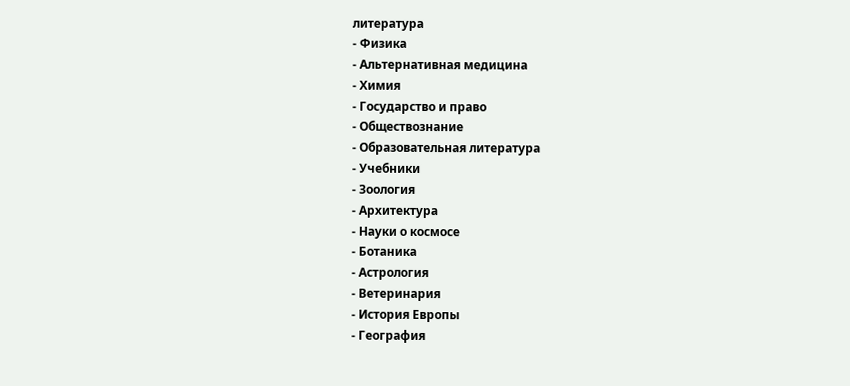литература
- Физика
- Альтернативная медицина
- Химия
- Государство и право
- Обществознание
- Образовательная литература
- Учебники
- Зоология
- Архитектура
- Науки о космосе
- Ботаника
- Астрология
- Ветеринария
- История Европы
- География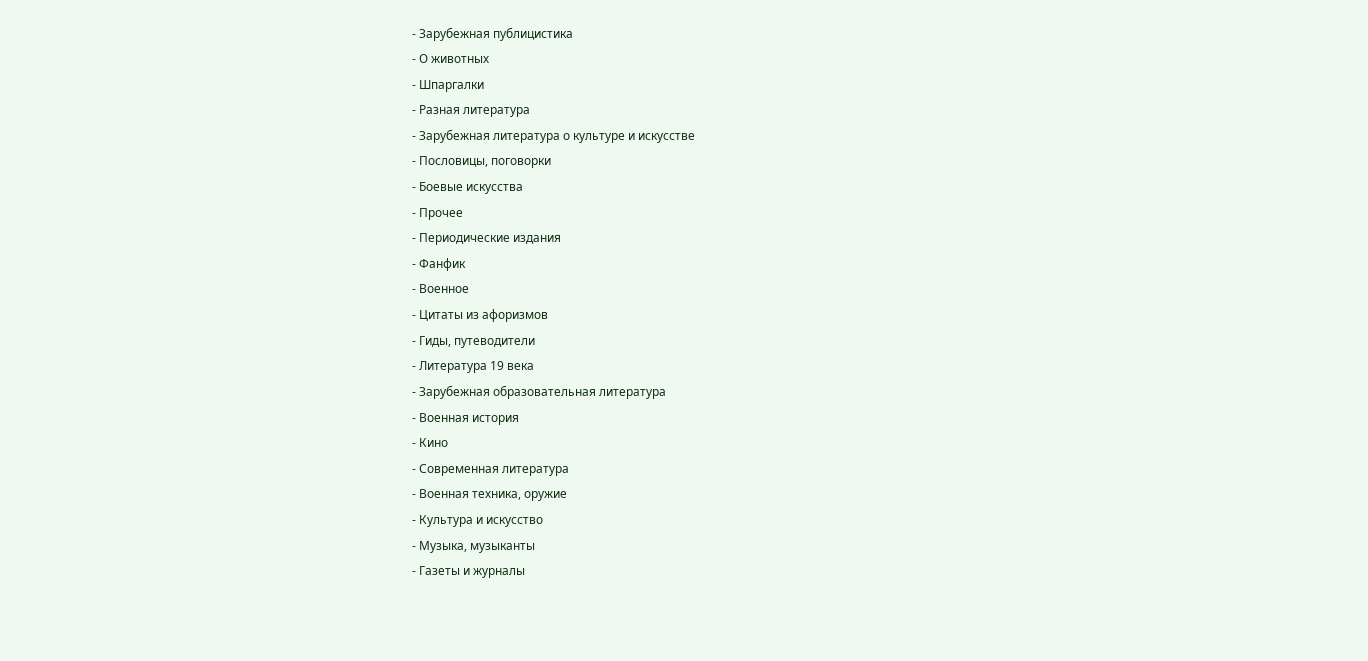- Зарубежная публицистика
- О животных
- Шпаргалки
- Разная литература
- Зарубежная литература о культуре и искусстве
- Пословицы, поговорки
- Боевые искусства
- Прочее
- Периодические издания
- Фанфик
- Военное
- Цитаты из афоризмов
- Гиды, путеводители
- Литература 19 века
- Зарубежная образовательная литература
- Военная история
- Кино
- Современная литература
- Военная техника, оружие
- Культура и искусство
- Музыка, музыканты
- Газеты и журналы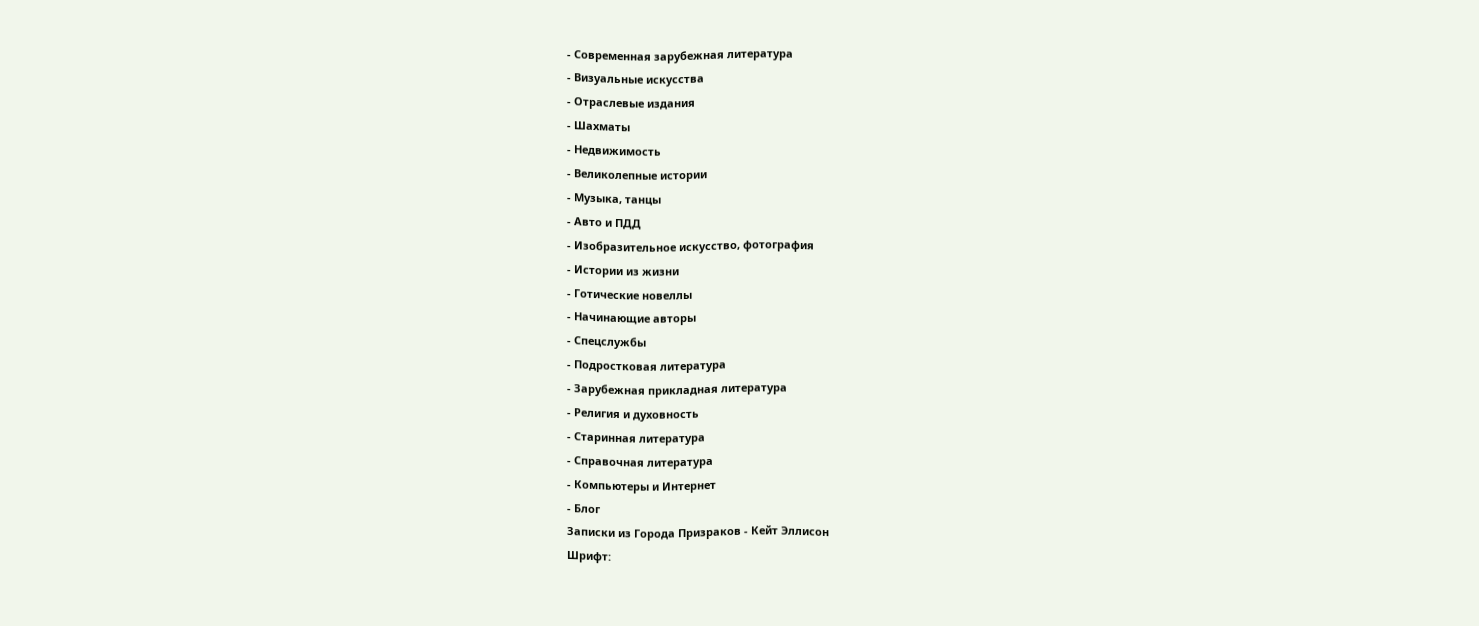- Современная зарубежная литература
- Визуальные искусства
- Отраслевые издания
- Шахматы
- Недвижимость
- Великолепные истории
- Музыка, танцы
- Авто и ПДД
- Изобразительное искусство, фотография
- Истории из жизни
- Готические новеллы
- Начинающие авторы
- Спецслужбы
- Подростковая литература
- Зарубежная прикладная литература
- Религия и духовность
- Старинная литература
- Справочная литература
- Компьютеры и Интернет
- Блог
Записки из Города Призраков - Кейт Эллисон
Шрифт: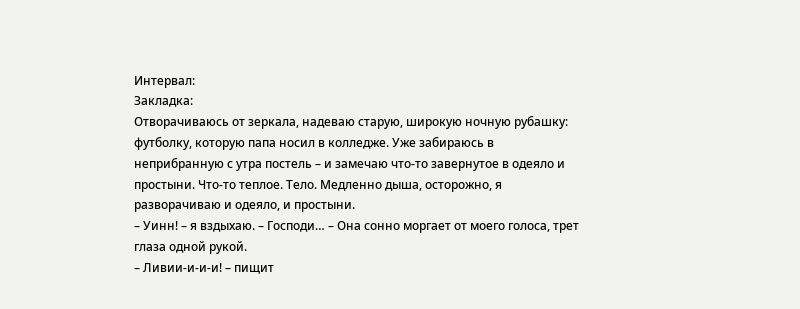Интервал:
Закладка:
Отворачиваюсь от зеркала, надеваю старую, широкую ночную рубашку: футболку, которую папа носил в колледже. Уже забираюсь в неприбранную с утра постель – и замечаю что-то завернутое в одеяло и простыни. Что-то теплое. Тело. Медленно дыша, осторожно, я разворачиваю и одеяло, и простыни.
– Уинн! – я вздыхаю. – Господи… – Она сонно моргает от моего голоса, трет глаза одной рукой.
– Ливии-и-и-и! – пищит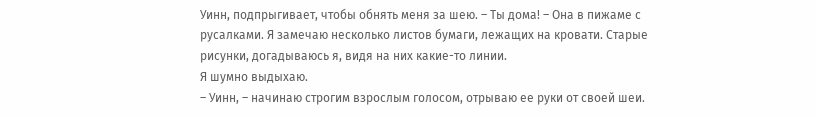Уинн, подпрыгивает, чтобы обнять меня за шею. – Ты дома! – Она в пижаме с русалками. Я замечаю несколько листов бумаги, лежащих на кровати. Старые рисунки, догадываюсь я, видя на них какие-то линии.
Я шумно выдыхаю.
– Уинн, – начинаю строгим взрослым голосом, отрываю ее руки от своей шеи.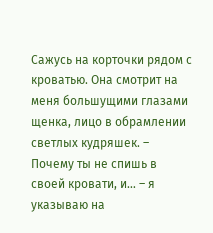Сажусь на корточки рядом с кроватью. Она смотрит на меня большущими глазами щенка, лицо в обрамлении светлых кудряшек. – Почему ты не спишь в своей кровати, и… – я указываю на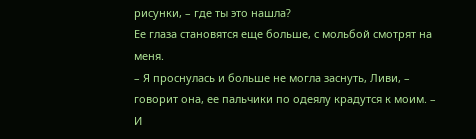рисунки, – где ты это нашла?
Ее глаза становятся еще больше, с мольбой смотрят на меня.
– Я проснулась и больше не могла заснуть, Ливи, – говорит она, ее пальчики по одеялу крадутся к моим. – И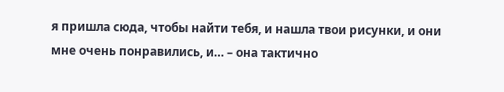я пришла сюда, чтобы найти тебя, и нашла твои рисунки, и они мне очень понравились, и… – она тактично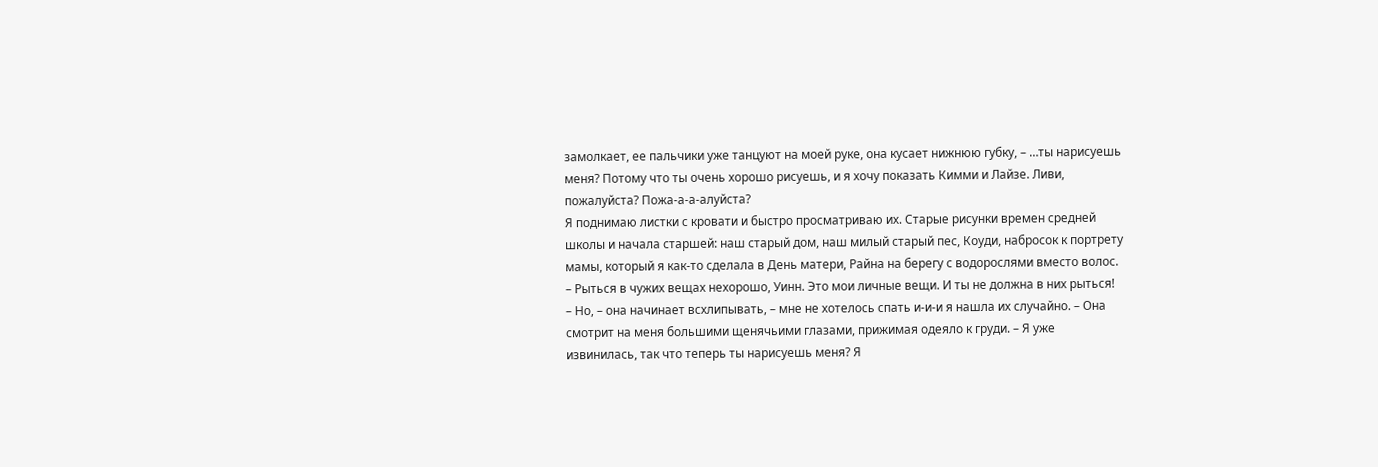замолкает, ее пальчики уже танцуют на моей руке, она кусает нижнюю губку, – …ты нарисуешь меня? Потому что ты очень хорошо рисуешь, и я хочу показать Кимми и Лайзе. Ливи, пожалуйста? Пожа-а-а-алуйста?
Я поднимаю листки с кровати и быстро просматриваю их. Старые рисунки времен средней школы и начала старшей: наш старый дом, наш милый старый пес, Коуди, набросок к портрету мамы, который я как-то сделала в День матери, Райна на берегу с водорослями вместо волос.
– Рыться в чужих вещах нехорошо, Уинн. Это мои личные вещи. И ты не должна в них рыться!
– Но, – она начинает всхлипывать, – мне не хотелось спать и-и-и я нашла их случайно. – Она смотрит на меня большими щенячьими глазами, прижимая одеяло к груди. – Я уже извинилась, так что теперь ты нарисуешь меня? Я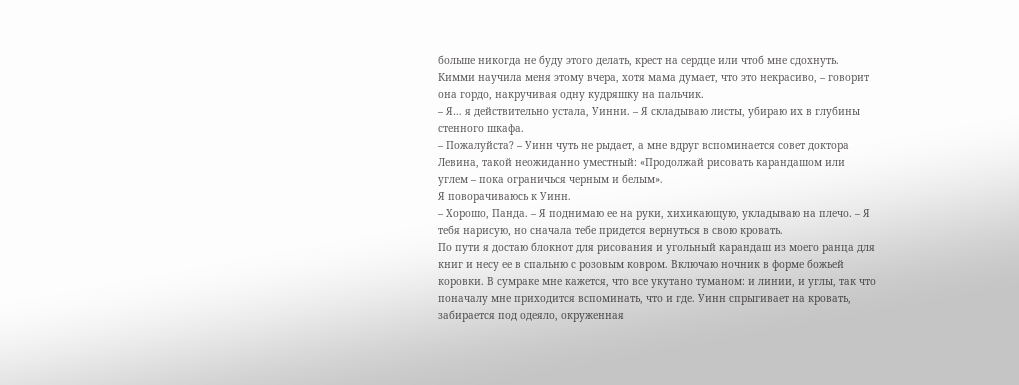больше никогда не буду этого делать, крест на сердце или чтоб мне сдохнуть. Кимми научила меня этому вчера, хотя мама думает, что это некрасиво, – говорит она гордо, накручивая одну кудряшку на пальчик.
– Я… я действительно устала, Уинни. – Я складываю листы, убираю их в глубины стенного шкафа.
– Пожалуйста? – Уинн чуть не рыдает, а мне вдруг вспоминается совет доктора Левина, такой неожиданно уместный: «Продолжай рисовать карандашом или углем – пока ограничься черным и белым».
Я поворачиваюсь к Уинн.
– Хорошо, Панда. – Я поднимаю ее на руки, хихикающую, укладываю на плечо. – Я тебя нарисую, но сначала тебе придется вернуться в свою кровать.
По пути я достаю блокнот для рисования и угольный карандаш из моего ранца для книг и несу ее в спальню с розовым ковром. Включаю ночник в форме божьей коровки. В сумраке мне кажется, что все укутано туманом: и линии, и углы, так что поначалу мне приходится вспоминать, что и где. Уинн спрыгивает на кровать, забирается под одеяло, окруженная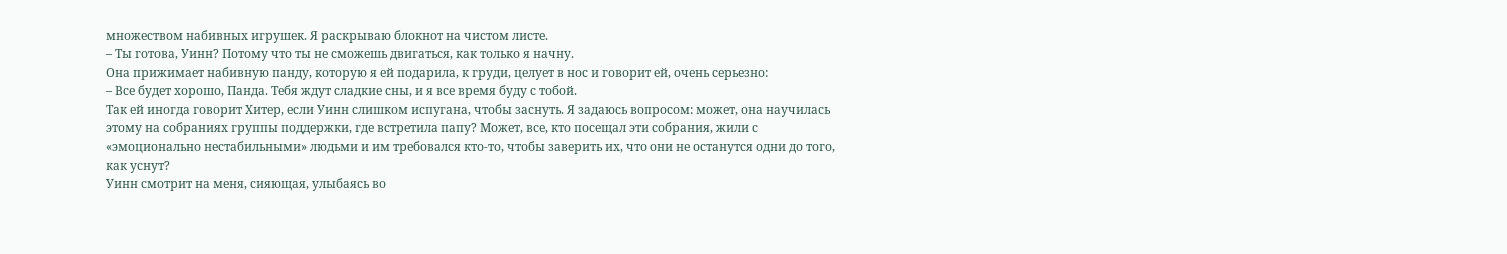множеством набивных игрушек. Я раскрываю блокнот на чистом листе.
– Ты готова, Уинн? Потому что ты не сможешь двигаться, как только я начну.
Она прижимает набивную панду, которую я ей подарила, к груди, целует в нос и говорит ей, очень серьезно:
– Все будет хорошо, Панда. Тебя ждут сладкие сны, и я все время буду с тобой.
Так ей иногда говорит Хитер, если Уинн слишком испугана, чтобы заснуть. Я задаюсь вопросом: может, она научилась этому на собраниях группы поддержки, где встретила папу? Может, все, кто посещал эти собрания, жили с «эмоционально нестабильными» людьми и им требовался кто-то, чтобы заверить их, что они не останутся одни до того, как уснут?
Уинн смотрит на меня, сияющая, улыбаясь во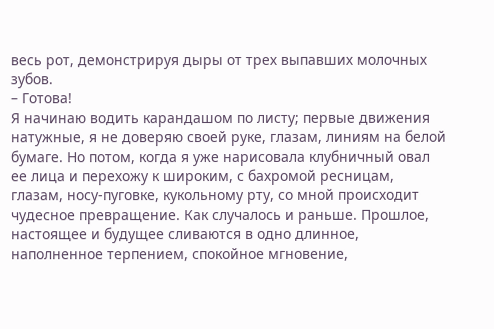весь рот, демонстрируя дыры от трех выпавших молочных зубов.
– Готова!
Я начинаю водить карандашом по листу; первые движения натужные, я не доверяю своей руке, глазам, линиям на белой бумаге. Но потом, когда я уже нарисовала клубничный овал ее лица и перехожу к широким, с бахромой ресницам, глазам, носу-пуговке, кукольному рту, со мной происходит чудесное превращение. Как случалось и раньше. Прошлое, настоящее и будущее сливаются в одно длинное, наполненное терпением, спокойное мгновение,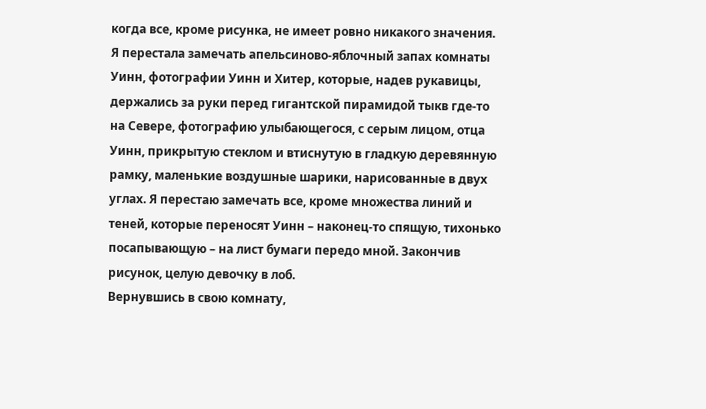когда все, кроме рисунка, не имеет ровно никакого значения.
Я перестала замечать апельсиново-яблочный запах комнаты Уинн, фотографии Уинн и Хитер, которые, надев рукавицы, держались за руки перед гигантской пирамидой тыкв где-то на Севере, фотографию улыбающегося, с серым лицом, отца Уинн, прикрытую стеклом и втиснутую в гладкую деревянную рамку, маленькие воздушные шарики, нарисованные в двух углах. Я перестаю замечать все, кроме множества линий и теней, которые переносят Уинн – наконец-то спящую, тихонько посапывающую – на лист бумаги передо мной. Закончив рисунок, целую девочку в лоб.
Вернувшись в свою комнату,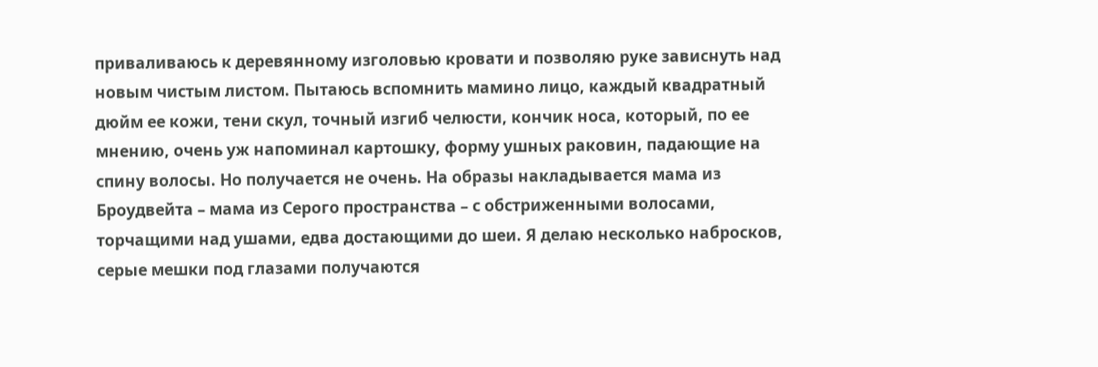приваливаюсь к деревянному изголовью кровати и позволяю руке зависнуть над новым чистым листом. Пытаюсь вспомнить мамино лицо, каждый квадратный дюйм ее кожи, тени скул, точный изгиб челюсти, кончик носа, который, по ее мнению, очень уж напоминал картошку, форму ушных раковин, падающие на спину волосы. Но получается не очень. На образы накладывается мама из Броудвейта – мама из Серого пространства – с обстриженными волосами, торчащими над ушами, едва достающими до шеи. Я делаю несколько набросков, серые мешки под глазами получаются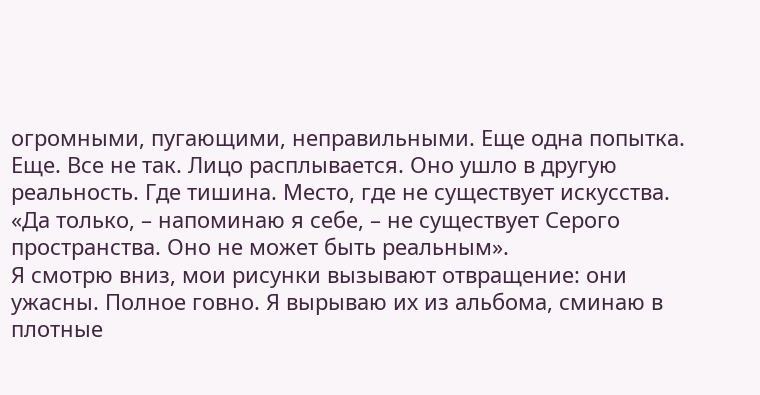огромными, пугающими, неправильными. Еще одна попытка. Еще. Все не так. Лицо расплывается. Оно ушло в другую реальность. Где тишина. Место, где не существует искусства.
«Да только, – напоминаю я себе, – не существует Серого пространства. Оно не может быть реальным».
Я смотрю вниз, мои рисунки вызывают отвращение: они ужасны. Полное говно. Я вырываю их из альбома, сминаю в плотные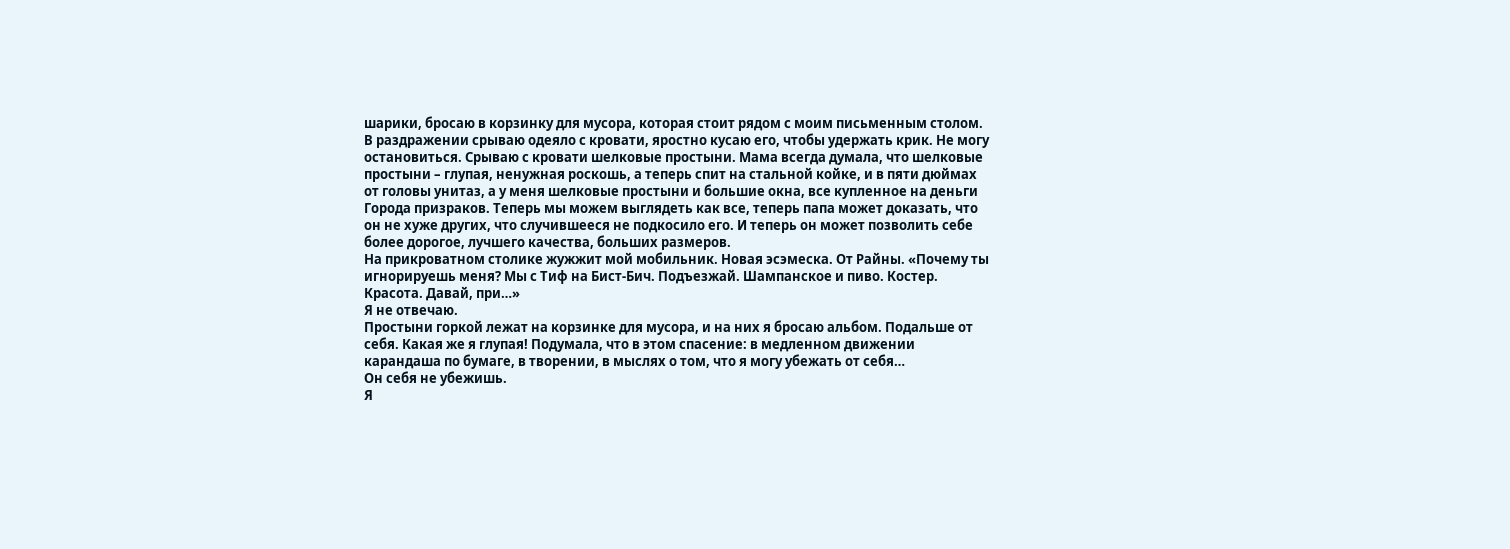шарики, бросаю в корзинку для мусора, которая стоит рядом с моим письменным столом. В раздражении срываю одеяло с кровати, яростно кусаю его, чтобы удержать крик. Не могу остановиться. Срываю с кровати шелковые простыни. Мама всегда думала, что шелковые простыни – глупая, ненужная роскошь, а теперь спит на стальной койке, и в пяти дюймах от головы унитаз, а у меня шелковые простыни и большие окна, все купленное на деньги Города призраков. Теперь мы можем выглядеть как все, теперь папа может доказать, что он не хуже других, что случившееся не подкосило его. И теперь он может позволить себе более дорогое, лучшего качества, больших размеров.
На прикроватном столике жужжит мой мобильник. Новая эсэмеска. От Райны. «Почему ты игнорируешь меня? Мы с Тиф на Бист-Бич. Подъезжай. Шампанское и пиво. Костер. Красота. Давай, при…»
Я не отвечаю.
Простыни горкой лежат на корзинке для мусора, и на них я бросаю альбом. Подальше от себя. Какая же я глупая! Подумала, что в этом спасение: в медленном движении карандаша по бумаге, в творении, в мыслях о том, что я могу убежать от себя…
Он себя не убежишь.
Я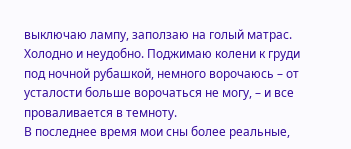выключаю лампу, заползаю на голый матрас. Холодно и неудобно. Поджимаю колени к груди под ночной рубашкой, немного ворочаюсь – от усталости больше ворочаться не могу, – и все проваливается в темноту.
В последнее время мои сны более реальные,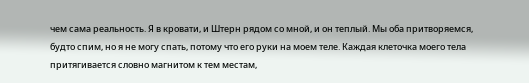чем сама реальность. Я в кровати, и Штерн рядом со мной, и он теплый. Мы оба притворяемся, будто спим, но я не могу спать, потому что его руки на моем теле. Каждая клеточка моего тела притягивается словно магнитом к тем местам,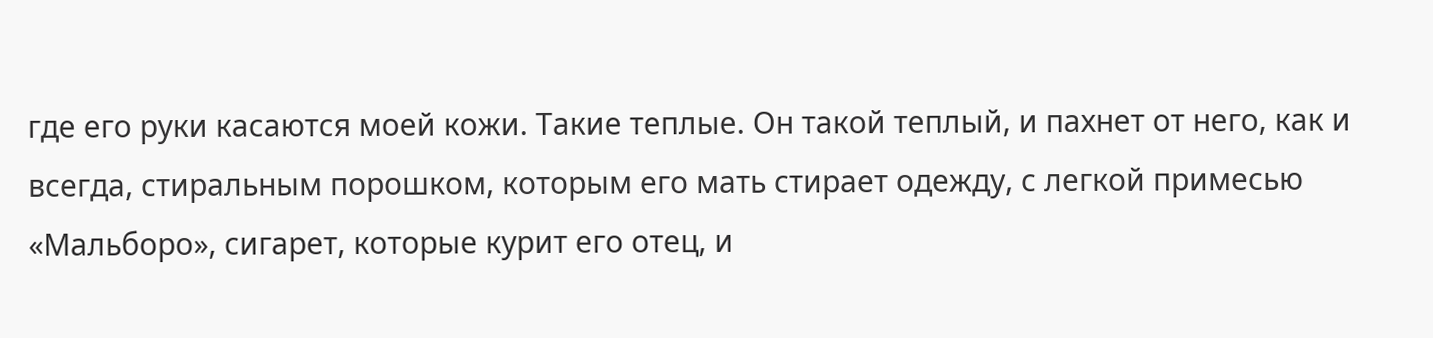где его руки касаются моей кожи. Такие теплые. Он такой теплый, и пахнет от него, как и всегда, стиральным порошком, которым его мать стирает одежду, с легкой примесью «Мальборо», сигарет, которые курит его отец, и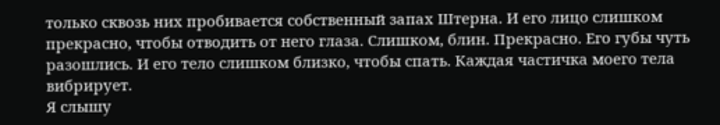только сквозь них пробивается собственный запах Штерна. И его лицо слишком прекрасно, чтобы отводить от него глаза. Слишком, блин. Прекрасно. Его губы чуть разошлись. И его тело слишком близко, чтобы спать. Каждая частичка моего тела вибрирует.
Я слышу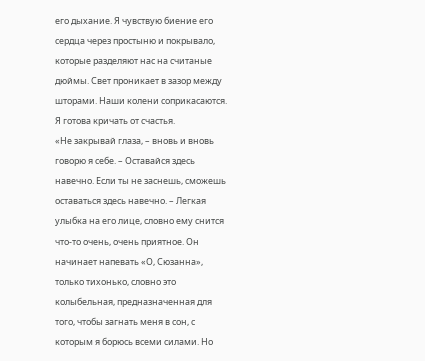его дыхание. Я чувствую биение его сердца через простыню и покрывало, которые разделяют нас на считаные дюймы. Свет проникает в зазор между шторами. Наши колени соприкасаются. Я готова кричать от счастья.
«Не закрывай глаза, – вновь и вновь говорю я себе. – Оставайся здесь навечно. Если ты не заснешь, сможешь оставаться здесь навечно. – Легкая улыбка на его лице, словно ему снится что-то очень, очень приятное. Он начинает напевать «О, Сюзанна», только тихонько, словно это колыбельная, предназначенная для того, чтобы загнать меня в сон, с которым я борюсь всеми силами. Но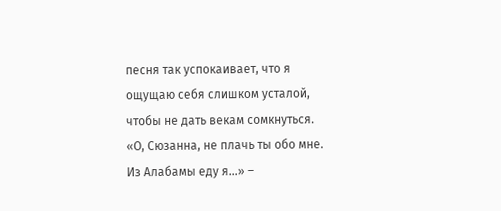песня так успокаивает, что я ощущаю себя слишком усталой, чтобы не дать векам сомкнуться. «О, Сюзанна, не плачь ты обо мне. Из Алабамы еду я…» –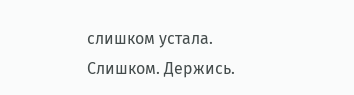слишком устала. Слишком. Держись.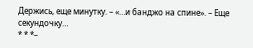Держись, еще минутку. – «…и банджо на спине». – Еще секундочку…
* * *–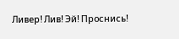Ливер! Лив! Эй! Проснись!